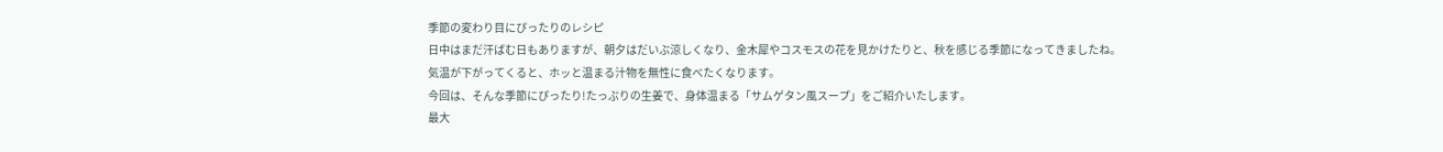季節の変わり目にぴったりのレシピ
日中はまだ汗ばむ日もありますが、朝夕はだいぶ涼しくなり、金木犀やコスモスの花を見かけたりと、秋を感じる季節になってきましたね。
気温が下がってくると、ホッと温まる汁物を無性に食べたくなります。
今回は、そんな季節にぴったり!たっぷりの生姜で、身体温まる「サムゲタン風スープ」をご紹介いたします。
最大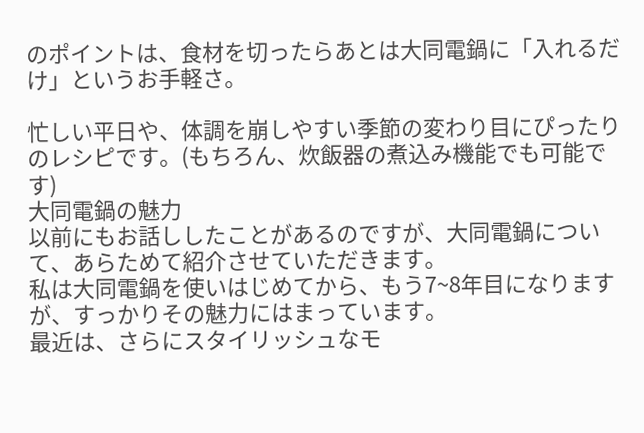のポイントは、食材を切ったらあとは大同電鍋に「入れるだけ」というお手軽さ。

忙しい平日や、体調を崩しやすい季節の変わり目にぴったりのレシピです。(もちろん、炊飯器の煮込み機能でも可能です)
大同電鍋の魅力
以前にもお話ししたことがあるのですが、大同電鍋について、あらためて紹介させていただきます。
私は大同電鍋を使いはじめてから、もう7~8年目になりますが、すっかりその魅力にはまっています。
最近は、さらにスタイリッシュなモ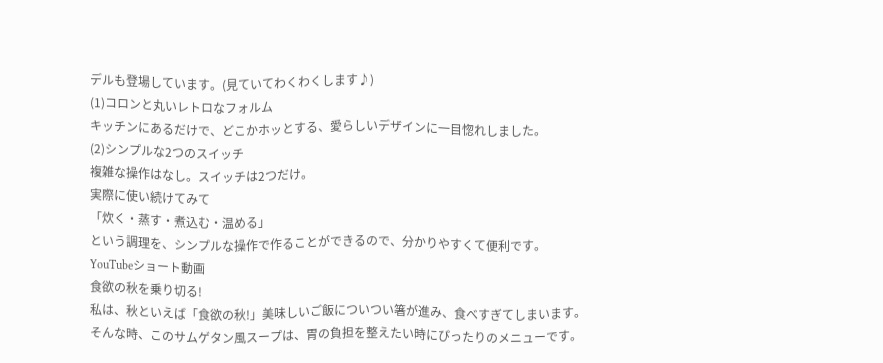デルも登場しています。(見ていてわくわくします♪)
(1)コロンと丸いレトロなフォルム
キッチンにあるだけで、どこかホッとする、愛らしいデザインに一目惚れしました。
(2)シンプルな2つのスイッチ
複雑な操作はなし。スイッチは2つだけ。
実際に使い続けてみて
「炊く・蒸す・煮込む・温める」
という調理を、シンプルな操作で作ることができるので、分かりやすくて便利です。
YouTubeショート動画
食欲の秋を乗り切る!
私は、秋といえば「食欲の秋!」美味しいご飯についつい箸が進み、食べすぎてしまいます。
そんな時、このサムゲタン風スープは、胃の負担を整えたい時にぴったりのメニューです。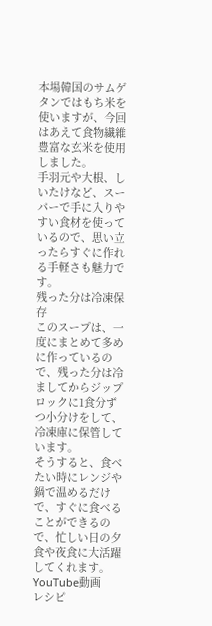本場韓国のサムゲタンではもち米を使いますが、今回はあえて食物繊維豊富な玄米を使用しました。
手羽元や大根、しいたけなど、スーパーで手に入りやすい食材を使っているので、思い立ったらすぐに作れる手軽さも魅力です。
残った分は冷凍保存
このスープは、一度にまとめて多めに作っているので、残った分は冷ましてからジップロックに1食分ずつ小分けをして、冷凍庫に保管しています。
そうすると、食べたい時にレンジや鍋で温めるだけで、すぐに食べることができるので、忙しい日の夕食や夜食に大活躍してくれます。
YouTube動画
レシピ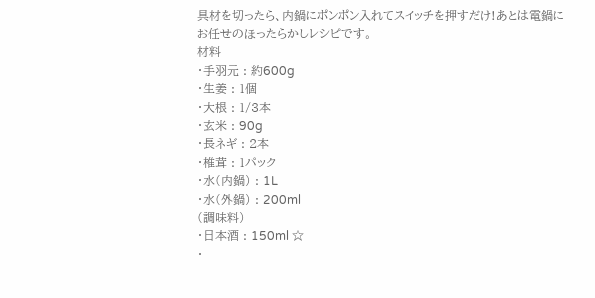具材を切ったら、内鍋にポンポン入れてスイッチを押すだけ!あとは電鍋にお任せのほったらかしレシピです。
材料
・手羽元 : 約600g
・生姜 : 1個
・大根 : 1/3本
・玄米 : 90g
・長ネギ : 2本
・椎茸 : 1パック
・水(内鍋) : 1L
・水(外鍋) : 200ml
(調味料)
・日本酒 : 150ml ☆
・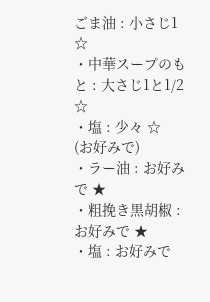ごま油 : 小さじ1 ☆
・中華スープのもと : 大さじ1と1/2 ☆
・塩 : 少々 ☆
(お好みで)
・ラー油 : お好みで ★
・粗挽き黒胡椒 : お好みで ★
・塩 : お好みで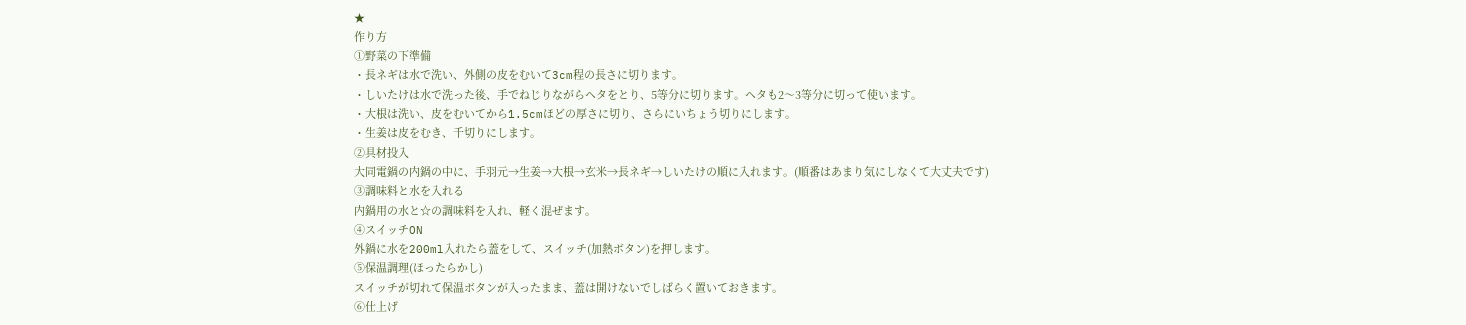★
作り方
①野菜の下準備
・長ネギは水で洗い、外側の皮をむいて3cm程の長さに切ります。
・しいたけは水で洗った後、手でねじりながらヘタをとり、5等分に切ります。ヘタも2〜3等分に切って使います。
・大根は洗い、皮をむいてから1.5cmほどの厚さに切り、さらにいちょう切りにします。
・生姜は皮をむき、千切りにします。
②具材投入
大同電鍋の内鍋の中に、手羽元→生姜→大根→玄米→長ネギ→しいたけの順に入れます。(順番はあまり気にしなくて大丈夫です)
③調味料と水を入れる
内鍋用の水と☆の調味料を入れ、軽く混ぜます。
④スイッチON
外鍋に水を200ml入れたら蓋をして、スイッチ(加熱ボタン)を押します。
⑤保温調理(ほったらかし)
スイッチが切れて保温ボタンが入ったまま、蓋は開けないでしばらく置いておきます。
⑥仕上げ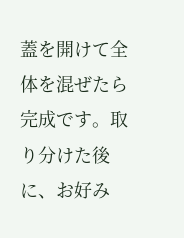蓋を開けて全体を混ぜたら完成です。取り分けた後に、お好み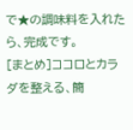で★の調味料を入れたら、完成です。
[まとめ]ココロとカラダを整える、簡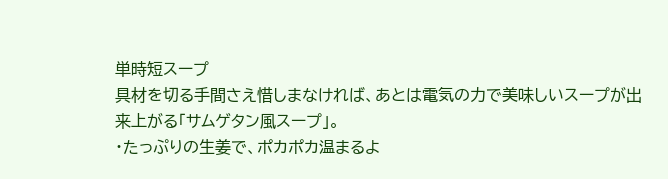単時短スープ
具材を切る手間さえ惜しまなければ、あとは電気の力で美味しいスープが出来上がる「サムゲタン風スープ」。
・たっぷりの生姜で、ポカポカ温まるよ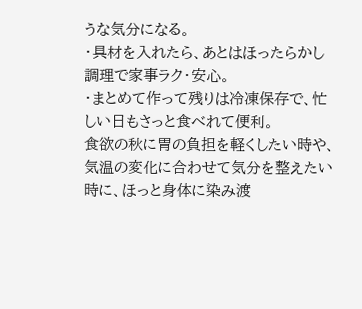うな気分になる。
・具材を入れたら、あとはほったらかし調理で家事ラク・安心。
・まとめて作って残りは冷凍保存で、忙しい日もさっと食べれて便利。
食欲の秋に胃の負担を軽くしたい時や、気温の変化に合わせて気分を整えたい時に、ほっと身体に染み渡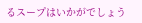るスープはいかがでしょう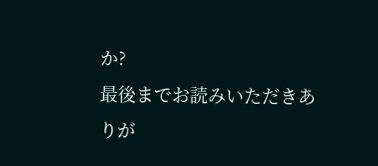か?
最後までお読みいただきありが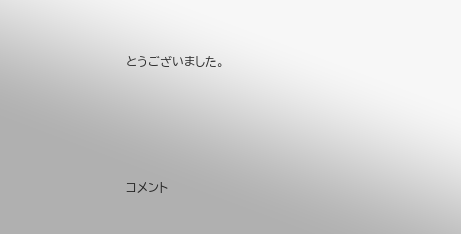とうございました。






コメント